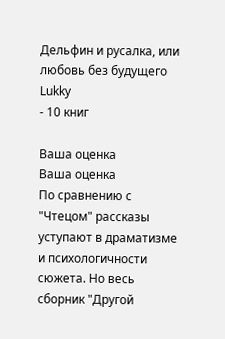Дельфин и русалка, или любовь без будущего
Lukky
- 10 книг

Ваша оценка
Ваша оценка
По сравнению с "Чтецом" рассказы уступают в драматизме и психологичности сюжета. Но весь сборник "Другой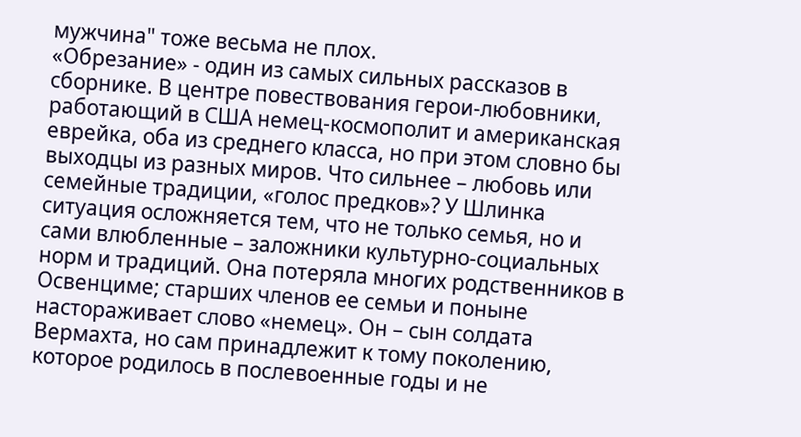мужчина" тоже весьма не плох.
«Обрезание» - один из самых сильных рассказов в сборнике. В центре повествования герои-любовники, работающий в США немец-космополит и американская еврейка, оба из среднего класса, но при этом словно бы выходцы из разных миров. Что сильнее – любовь или семейные традиции, «голос предков»? У Шлинка ситуация осложняется тем, что не только семья, но и сами влюбленные – заложники культурно-социальных норм и традиций. Она потеряла многих родственников в Освенциме; старших членов ее семьи и поныне настораживает слово «немец». Он – сын солдата Вермахта, но сам принадлежит к тому поколению, которое родилось в послевоенные годы и не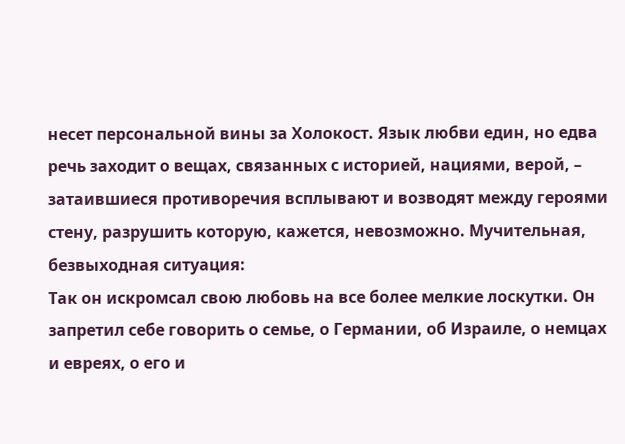несет персональной вины за Холокост. Язык любви един, но едва речь заходит о вещах, связанных с историей, нациями, верой, – затаившиеся противоречия всплывают и возводят между героями стену, разрушить которую, кажется, невозможно. Мучительная, безвыходная ситуация:
Так он искромсал свою любовь на все более мелкие лоскутки. Он запретил себе говорить о семье, о Германии, об Израиле, о немцах и евреях, о его и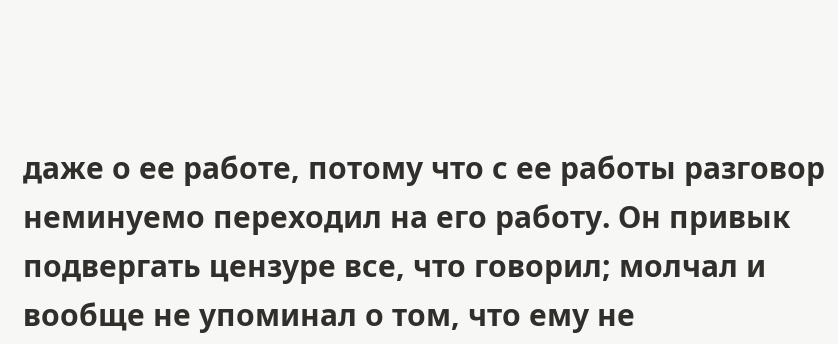даже о ее работе, потому что с ее работы разговор неминуемо переходил на его работу. Он привык подвергать цензуре все, что говорил; молчал и вообще не упоминал о том, что ему не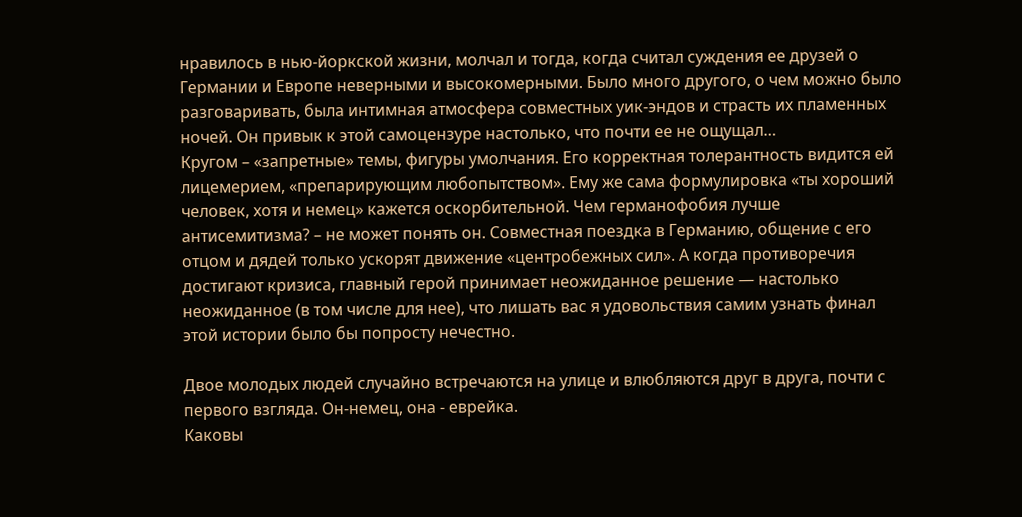нравилось в нью-йоркской жизни, молчал и тогда, когда считал суждения ее друзей о Германии и Европе неверными и высокомерными. Было много другого, о чем можно было разговаривать, была интимная атмосфера совместных уик-эндов и страсть их пламенных ночей. Он привык к этой самоцензуре настолько, что почти ее не ощущал…
Кругом – «запретные» темы, фигуры умолчания. Его корректная толерантность видится ей лицемерием, «препарирующим любопытством». Ему же сама формулировка «ты хороший человек, хотя и немец» кажется оскорбительной. Чем германофобия лучше антисемитизма? – не может понять он. Совместная поездка в Германию, общение с его отцом и дядей только ускорят движение «центробежных сил». А когда противоречия достигают кризиса, главный герой принимает неожиданное решение — настолько неожиданное (в том числе для нее), что лишать вас я удовольствия самим узнать финал этой истории было бы попросту нечестно.

Двое молодых людей случайно встречаются на улице и влюбляются друг в друга, почти с первого взгляда. Он-немец, она - еврейка.
Каковы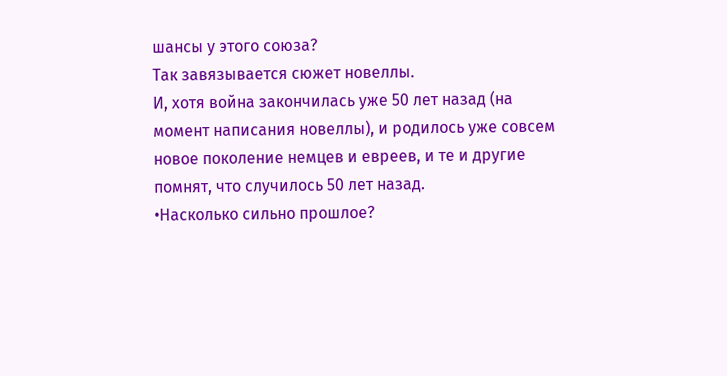шансы у этого союза?
Так завязывается сюжет новеллы.
И, хотя война закончилась уже 50 лет назад (на момент написания новеллы), и родилось уже совсем новое поколение немцев и евреев, и те и другие помнят, что случилось 50 лет назад.
•Насколько сильно прошлое?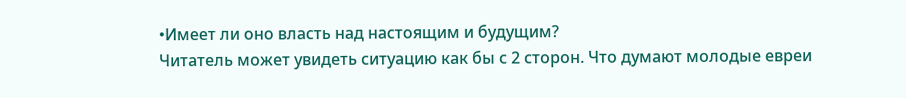•Имеет ли оно власть над настоящим и будущим?
Читатель может увидеть ситуацию как бы с 2 сторон. Что думают молодые евреи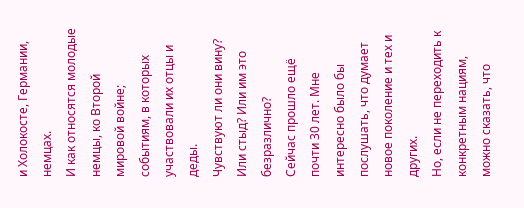и Холокосте, Германии, немцах.
И как относятся молодые немцы, ко Второй мировой войне; событиям, в которых участвовали их отцы и деды.
Чувствуют ли они вину? Или стыд? Или им это безразлично?
Сейчас прошло ещё почти 30 лет. Мне интересно было бы послушать, что думает новое поколение и тех и других.
Но, если не переходить к конкретным нациям, можно сказать, что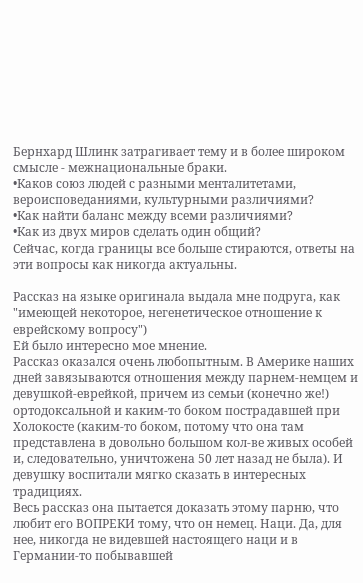Бернхард Шлинк затрагивает тему и в более широком смысле - межнациональные браки.
•Каков союз людей с разными менталитетами, вероисповеданиями, культурными различиями?
•Как найти баланс между всеми различиями?
•Как из двух миров сделать один общий?
Сейчас, когда границы все больше стираются, ответы на эти вопросы как никогда актуальны.

Рассказ на языке оригинала выдала мне подруга, как "имеющей некоторое, негенетическое отношение к еврейскому вопросу")
Ей было интересно мое мнение.
Рассказ оказался очень любопытным. В Америке наших дней завязываются отношения между парнем-немцем и девушкой-еврейкой, причем из семьи (конечно же!) ортодоксальной и каким-то боком пострадавшей при Холокосте (каким-то боком, потому что она там представлена в довольно большом кол-ве живых особей и, следовательно, уничтожена 50 лет назад не была). И девушку воспитали мягко сказать в интересных традициях.
Весь рассказ она пытается доказать этому парню, что любит его ВОПРЕКИ тому, что он немец. Наци. Да, для нее, никогда не видевшей настоящего наци и в Германии-то побывавшей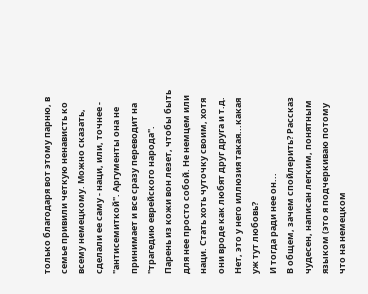только благодаря вот этому парню, в семье привили четкую ненависть ко всему немецкому. Можно сказать, сделали ее саму - наци, или, точнее - "антисемиткой". Аргументы она не принимает и все сразу переводит на "трагедию еврейского народа".
Парень из кожи вон лезет, чтобы быть для нее просто собой. Не немцем или наци. Стать хоть чуточку своим, хотя они вроде как любят друг друга и т.д. Нет, это у него иллюзия такая...какая уж тут любовь?
И тогда ради нее он...
В общем, зачем спойлерить? Рассказ чудесен, написан легким, понятным языком (это я подчеркиваю потому что на немецком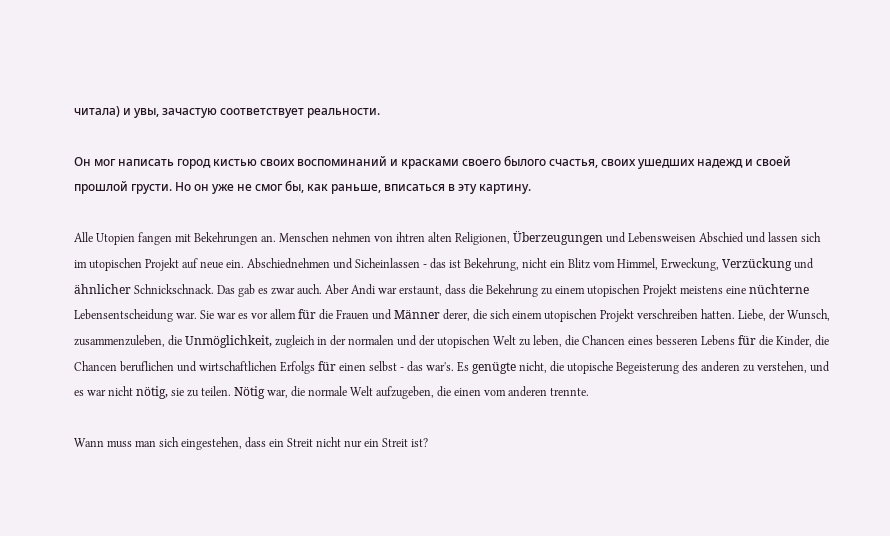читала) и увы, зачастую соответствует реальности.

Он мог написать город кистью своих воспоминаний и красками своего былого счастья, своих ушедших надежд и своей прошлой грусти. Но он уже не смог бы, как раньше, вписаться в эту картину.

Alle Utopien fangen mit Bekehrungen an. Menschen nehmen von ihtren alten Religionen, Überzeugungen und Lebensweisen Abschied und lassen sich im utopischen Projekt auf neue ein. Abschiednehmen und Sicheinlassen - das ist Bekehrung, nicht ein Blitz vom Himmel, Erweckung, Verzückung und ähnlicher Schnickschnack. Das gab es zwar auch. Aber Andi war erstaunt, dass die Bekehrung zu einem utopischen Projekt meistens eine nüchterne Lebensentscheidung war. Sie war es vor allem für die Frauen und Männer derer, die sich einem utopischen Projekt verschreiben hatten. Liebe, der Wunsch, zusammenzuleben, die Unmöglichkeit, zugleich in der normalen und der utopischen Welt zu leben, die Chancen eines besseren Lebens für die Kinder, die Chancen beruflichen und wirtschaftlichen Erfolgs für einen selbst - das war's. Es genügte nicht, die utopische Begeisterung des anderen zu verstehen, und es war nicht nötig, sie zu teilen. Nötig war, die normale Welt aufzugeben, die einen vom anderen trennte.

Wann muss man sich eingestehen, dass ein Streit nicht nur ein Streit ist?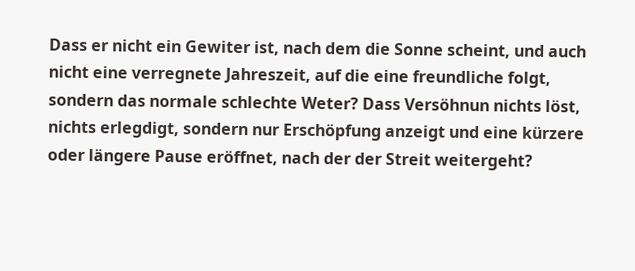Dass er nicht ein Gewiter ist, nach dem die Sonne scheint, und auch nicht eine verregnete Jahreszeit, auf die eine freundliche folgt, sondern das normale schlechte Weter? Dass Versöhnun nichts löst, nichts erlegdigt, sondern nur Erschöpfung anzeigt und eine kürzere oder längere Pause eröffnet, nach der der Streit weitergeht?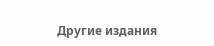Другие издания